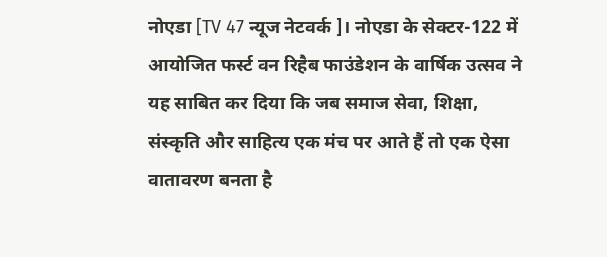नोएडा [TV 47 न्यूज नेटवर्क ]। नोएडा के सेक्टर-122 में आयोजित फर्स्ट वन रिहैब फाउंडेशन के वार्षिक उत्सव ने यह साबित कर दिया कि जब समाज सेवा, शिक्षा, संस्कृति और साहित्य एक मंच पर आते हैं तो एक ऐसा वातावरण बनता है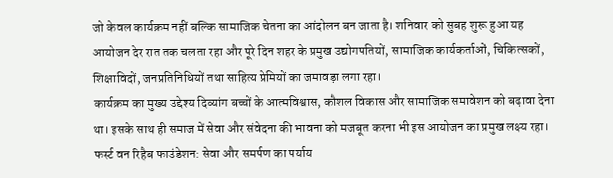जो केवल कार्यक्रम नहीं बल्कि सामाजिक चेतना का आंदोलन बन जाता है। शनिवार को सुबह शुरू हुआ यह आयोजन देर रात तक चलता रहा और पूरे दिन शहर के प्रमुख उद्योगपतियों, सामाजिक कार्यकर्ताओं, चिकित्सकों, शिक्षाविदों, जनप्रतिनिधियों तथा साहित्य प्रेमियों का जमावड़ा लगा रहा।
कार्यक्रम का मुख्य उद्देश्य दिव्यांग बच्चों के आत्मविश्वास, कौशल विकास और सामाजिक समावेशन को बढ़ावा देना था। इसके साथ ही समाज में सेवा और संवेदना की भावना को मजबूत करना भी इस आयोजन का प्रमुख लक्ष्य रहा।
फर्स्ट वन रिहैब फाउंडेशन: सेवा और समर्पण का पर्याय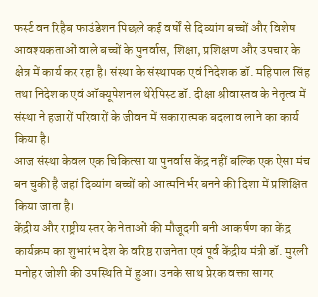फर्स्ट वन रिहैब फाउंडेशन पिछले कई वर्षों से दिव्यांग बच्चों और विशेष आवश्यकताओं वाले बच्चों के पुनर्वास, शिक्षा, प्रशिक्षण और उपचार के क्षेत्र में कार्य कर रहा है। संस्था के संस्थापक एवं निदेशक डॉ. महिपाल सिंह तथा निदेशक एवं ऑक्यूपेशनल थेरेपिस्ट डॉ. दीक्षा श्रीवास्तव के नेतृत्व में संस्था ने हजारों परिवारों के जीवन में सकारात्मक बदलाव लाने का कार्य किया है।
आज संस्था केवल एक चिकित्सा या पुनर्वास केंद्र नहीं बल्कि एक ऐसा मंच बन चुकी है जहां दिव्यांग बच्चों को आत्मनिर्भर बनने की दिशा में प्रशिक्षित किया जाता है।
केंद्रीय और राष्ट्रीय स्तर के नेताओं की मौजूदगी बनी आकर्षण का केंद्र
कार्यक्रम का शुभारंभ देश के वरिष्ठ राजनेता एवं पूर्व केंद्रीय मंत्री डॉ. मुरली मनोहर जोशी की उपस्थिति में हुआ। उनके साथ प्रेरक वक्ता सागर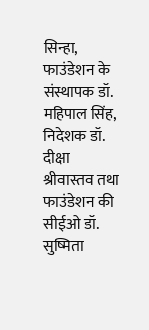सिन्हा, फाउंडेशन के संस्थापक डॉ. महिपाल सिंह, निदेशक डॉ. दीक्षा श्रीवास्तव तथा फाउंडेशन की सीईओ डॉ. सुष्मिता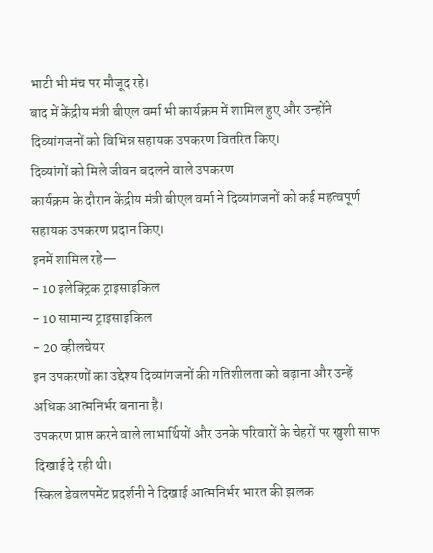भाटी भी मंच पर मौजूद रहे।
बाद में केंद्रीय मंत्री बीएल वर्मा भी कार्यक्रम में शामिल हुए और उन्होंने दिव्यांगजनों को विभिन्न सहायक उपकरण वितरित किए।
दिव्यांगों को मिले जीवन बदलने वाले उपकरण
कार्यक्रम के दौरान केंद्रीय मंत्री बीएल वर्मा ने दिव्यांगजनों को कई महत्वपूर्ण सहायक उपकरण प्रदान किए।
इनमें शामिल रहे—
- 10 इलेक्ट्रिक ट्राइसाइकिल
- 10 सामान्य ट्राइसाइकिल
- 20 व्हीलचेयर
इन उपकरणों का उद्देश्य दिव्यांगजनों की गतिशीलता को बढ़ाना और उन्हें अधिक आत्मनिर्भर बनाना है।
उपकरण प्राप्त करने वाले लाभार्थियों और उनके परिवारों के चेहरों पर खुशी साफ दिखाई दे रही थी।
स्किल डेवलपमेंट प्रदर्शनी ने दिखाई आत्मनिर्भर भारत की झलक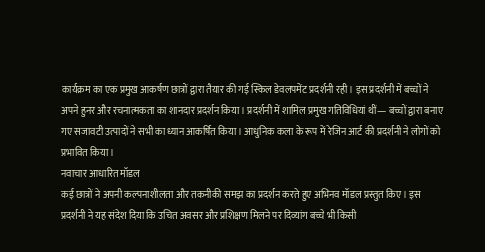कार्यक्रम का एक प्रमुख आकर्षण छात्रों द्वारा तैयार की गई स्किल डेवलपमेंट प्रदर्शनी रही। इस प्रदर्शनी में बच्चों ने अपने हुनर और रचनात्मकता का शानदार प्रदर्शन किया। प्रदर्शनी में शामिल प्रमुख गतिविधियां थीं— बच्चों द्वारा बनाए गए सजावटी उत्पादों ने सभी का ध्यान आकर्षित किया। आधुनिक कला के रूप में रेजिन आर्ट की प्रदर्शनी ने लोगों को प्रभावित किया।
नवाचार आधारित मॉडल
कई छात्रों ने अपनी कल्पनाशीलता और तकनीकी समझ का प्रदर्शन करते हुए अभिनव मॉडल प्रस्तुत किए। इस प्रदर्शनी ने यह संदेश दिया कि उचित अवसर और प्रशिक्षण मिलने पर दिव्यांग बच्चे भी किसी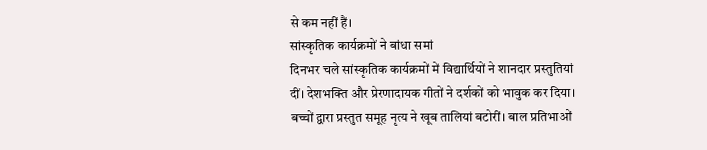से कम नहीं हैं।
सांस्कृतिक कार्यक्रमों ने बांधा समां
दिनभर चले सांस्कृतिक कार्यक्रमों में विद्यार्थियों ने शानदार प्रस्तुतियां दीं। देशभक्ति और प्रेरणादायक गीतों ने दर्शकों को भावुक कर दिया। बच्चों द्वारा प्रस्तुत समूह नृत्य ने खूब तालियां बटोरीं। बाल प्रतिभाओं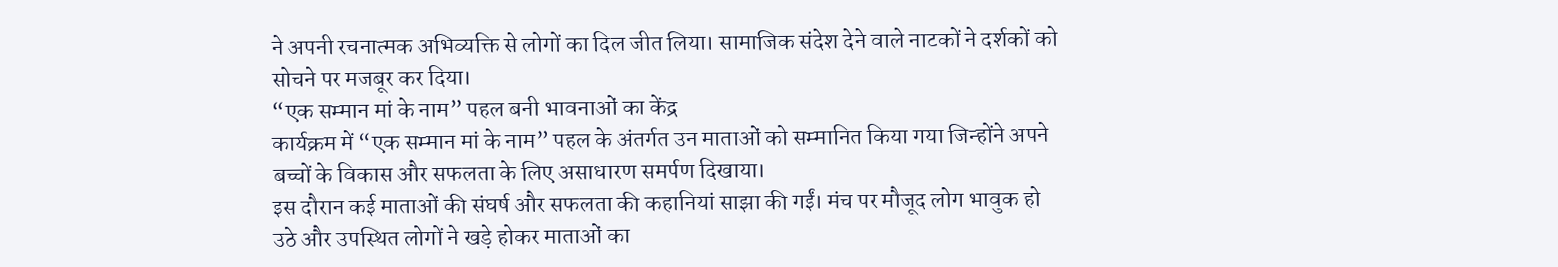ने अपनी रचनात्मक अभिव्यक्ति से लोगों का दिल जीत लिया। सामाजिक संदेश देने वाले नाटकों ने दर्शकों को सोचने पर मजबूर कर दिया।
“एक सम्मान मां के नाम” पहल बनी भावनाओं का केंद्र
कार्यक्रम में “एक सम्मान मां के नाम” पहल के अंतर्गत उन माताओं को सम्मानित किया गया जिन्होंने अपने बच्चों के विकास और सफलता के लिए असाधारण समर्पण दिखाया।
इस दौरान कई माताओं की संघर्ष और सफलता की कहानियां साझा की गईं। मंच पर मौजूद लोग भावुक हो उठे और उपस्थित लोगों ने खड़े होकर माताओं का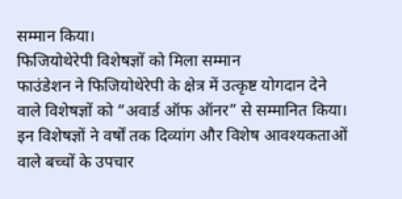सम्मान किया।
फिजियोथेरेपी विशेषज्ञों को मिला सम्मान
फाउंडेशन ने फिजियोथेरेपी के क्षेत्र में उत्कृष्ट योगदान देने वाले विशेषज्ञों को “अवार्ड ऑफ ऑनर” से सम्मानित किया। इन विशेषज्ञों ने वर्षों तक दिव्यांग और विशेष आवश्यकताओं वाले बच्चों के उपचार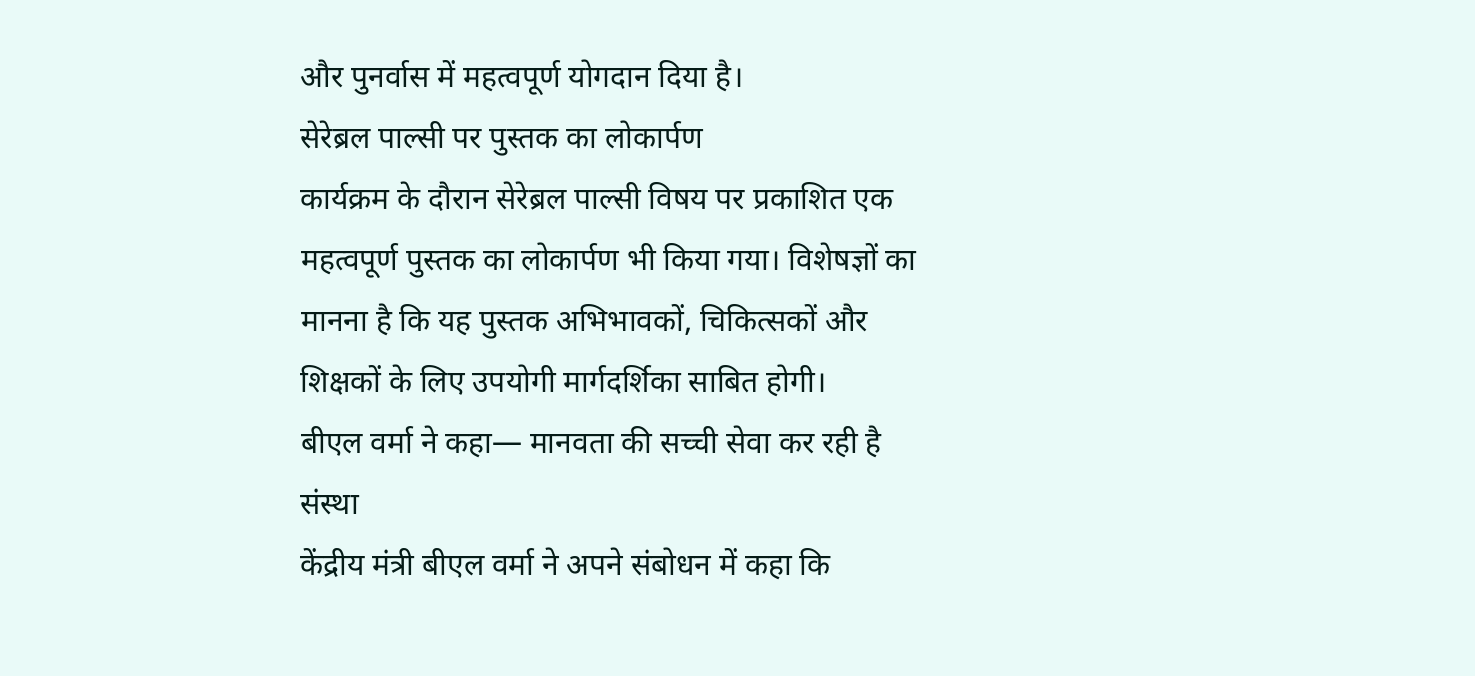और पुनर्वास में महत्वपूर्ण योगदान दिया है।
सेरेब्रल पाल्सी पर पुस्तक का लोकार्पण
कार्यक्रम के दौरान सेरेब्रल पाल्सी विषय पर प्रकाशित एक महत्वपूर्ण पुस्तक का लोकार्पण भी किया गया। विशेषज्ञों का मानना है कि यह पुस्तक अभिभावकों, चिकित्सकों और शिक्षकों के लिए उपयोगी मार्गदर्शिका साबित होगी।
बीएल वर्मा ने कहा— मानवता की सच्ची सेवा कर रही है संस्था
केंद्रीय मंत्री बीएल वर्मा ने अपने संबोधन में कहा कि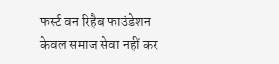फर्स्ट वन रिहैब फाउंडेशन केवल समाज सेवा नहीं कर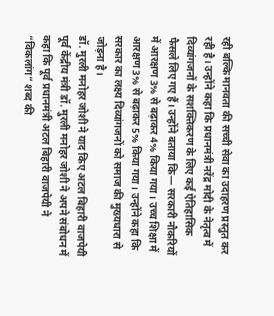रही बल्कि मानवता की सच्ची सेवा का उदाहरण प्रस्तुत कर रही है। उन्होंने कहा कि प्रधानमंत्री नरेंद्र मोदी के नेतृत्व में दिव्यांगजनों के सशक्तिकरण के लिए कई ऐतिहासिक फैसले लिए गए हैं। उन्होंने बताया कि— सरकारी नौकरियों में आरक्षण 3% से बढ़ाकर 4% किया गया। उच्च शिक्षा में आरक्षण 3% से बढ़ाकर 5% किया गया। उन्होंने कहा कि सरकार का लक्ष्य दिव्यांगजनों को समाज की मुख्यधारा से जोड़ना है।
डॉ. मुरली मनोहर जोशी ने याद किए अटल बिहारी वाजपेयी
पूर्व केंद्रीय मंत्री डॉ. मुरली मनोहर जोशी ने अपने संबोधन में कहा कि पूर्व प्रधानमंत्री अटल बिहारी वाजपेयी ने “विकलांग” शब्द की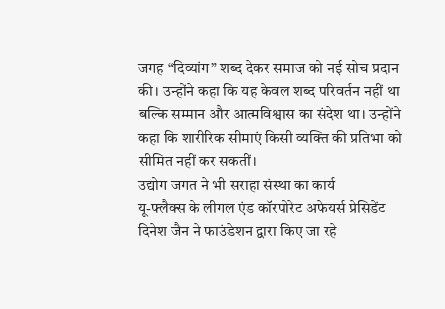जगह “दिव्यांग” शब्द देकर समाज को नई सोच प्रदान की। उन्होंने कहा कि यह केवल शब्द परिवर्तन नहीं था बल्कि सम्मान और आत्मविश्वास का संदेश था। उन्होंने कहा कि शारीरिक सीमाएं किसी व्यक्ति की प्रतिभा को सीमित नहीं कर सकतीं।
उद्योग जगत ने भी सराहा संस्था का कार्य
यू-फ्लैक्स के लीगल एंड कॉरपोरेट अफेयर्स प्रेसिडेंट दिनेश जैन ने फाउंडेशन द्वारा किए जा रहे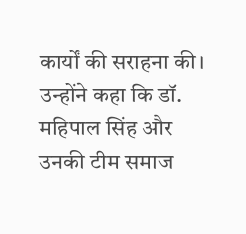कार्यों की सराहना की। उन्होंने कहा कि डॉ. महिपाल सिंह और उनकी टीम समाज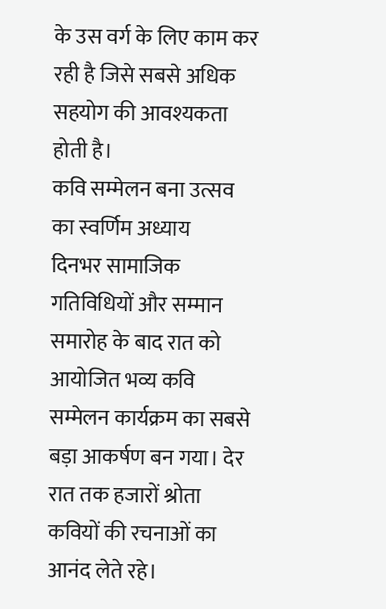के उस वर्ग के लिए काम कर रही है जिसे सबसे अधिक सहयोग की आवश्यकता होती है।
कवि सम्मेलन बना उत्सव का स्वर्णिम अध्याय
दिनभर सामाजिक गतिविधियों और सम्मान समारोह के बाद रात को आयोजित भव्य कवि सम्मेलन कार्यक्रम का सबसे बड़ा आकर्षण बन गया। देर रात तक हजारों श्रोता कवियों की रचनाओं का आनंद लेते रहे।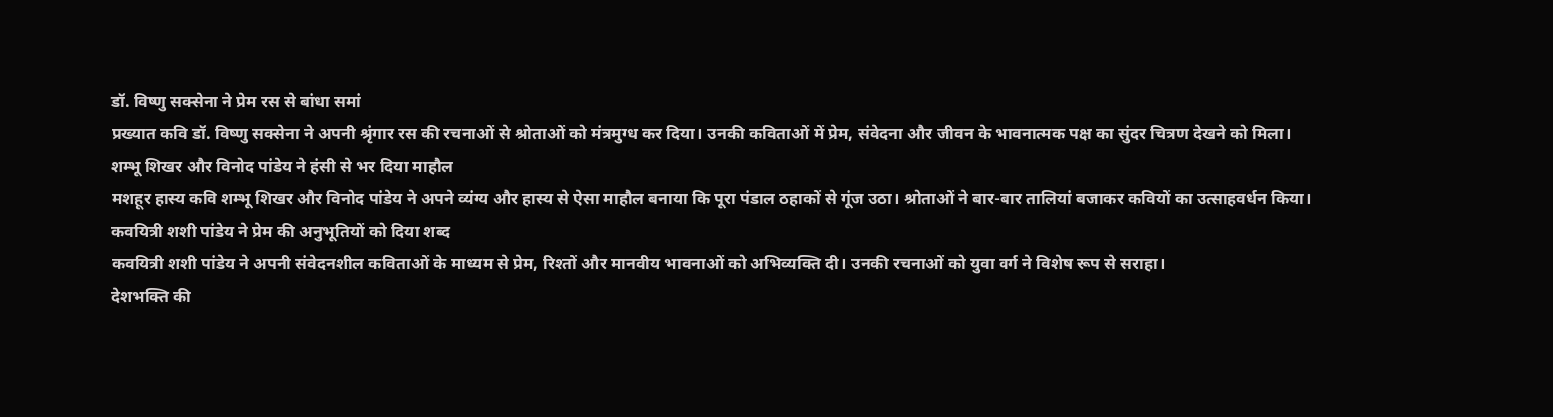डॉ. विष्णु सक्सेना ने प्रेम रस से बांधा समां
प्रख्यात कवि डॉ. विष्णु सक्सेना ने अपनी श्रृंगार रस की रचनाओं से श्रोताओं को मंत्रमुग्ध कर दिया। उनकी कविताओं में प्रेम, संवेदना और जीवन के भावनात्मक पक्ष का सुंदर चित्रण देखने को मिला।
शम्भू शिखर और विनोद पांडेय ने हंसी से भर दिया माहौल
मशहूर हास्य कवि शम्भू शिखर और विनोद पांडेय ने अपने व्यंग्य और हास्य से ऐसा माहौल बनाया कि पूरा पंडाल ठहाकों से गूंज उठा। श्रोताओं ने बार-बार तालियां बजाकर कवियों का उत्साहवर्धन किया।
कवयित्री शशी पांडेय ने प्रेम की अनुभूतियों को दिया शब्द
कवयित्री शशी पांडेय ने अपनी संवेदनशील कविताओं के माध्यम से प्रेम, रिश्तों और मानवीय भावनाओं को अभिव्यक्ति दी। उनकी रचनाओं को युवा वर्ग ने विशेष रूप से सराहा।
देशभक्ति की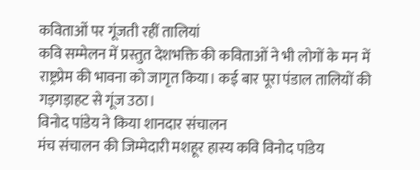कविताओं पर गूंजती रहीं तालियां
कवि सम्मेलन में प्रस्तुत देशभक्ति की कविताओं ने भी लोगों के मन में राष्ट्रप्रेम की भावना को जागृत किया। कई बार पूरा पंडाल तालियों की गड़गड़ाहट से गूंज उठा।
विनोद पांडेय ने किया शानदार संचालन
मंच संचालन की जिम्मेदारी मशहूर हास्य कवि विनोद पांडेय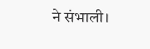ने संभाली।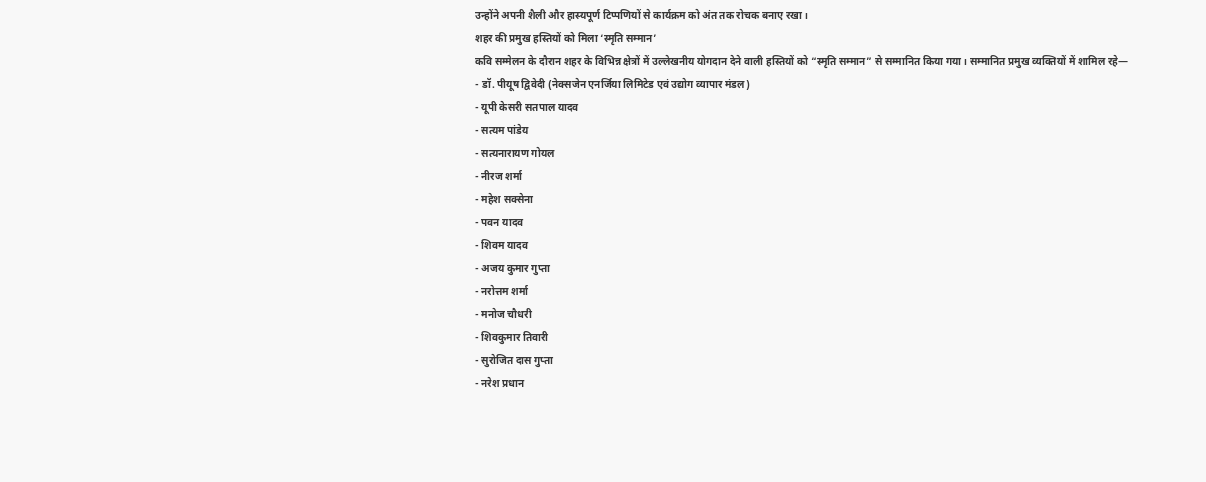उन्होंने अपनी शैली और हास्यपूर्ण टिप्पणियों से कार्यक्रम को अंत तक रोचक बनाए रखा।
शहर की प्रमुख हस्तियों को मिला ‘स्मृति सम्मान’
कवि सम्मेलन के दौरान शहर के विभिन्न क्षेत्रों में उल्लेखनीय योगदान देने वाली हस्तियों को “स्मृति सम्मान” से सम्मानित किया गया। सम्मानित प्रमुख व्यक्तियों में शामिल रहे—
- डॉ. पीयूष द्विवेदी (नेक्सजेन एनर्जिया लिमिटेड एवं उद्योग व्यापार मंडल)
- यूपी केसरी सतपाल यादव
- सत्यम पांडेय
- सत्यनारायण गोयल
- नीरज शर्मा
- महेश सक्सेना
- पवन यादव
- शिवम यादव
- अजय कुमार गुप्ता
- नरोत्तम शर्मा
- मनोज चौधरी
- शिवकुमार तिवारी
- सुरोजित दास गुप्ता
- नरेश प्रधान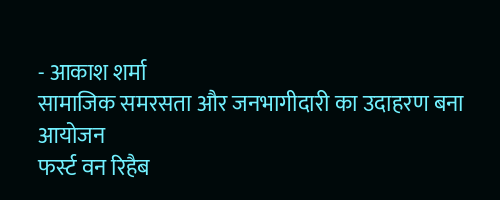- आकाश शर्मा
सामाजिक समरसता और जनभागीदारी का उदाहरण बना आयोजन
फर्स्ट वन रिहैब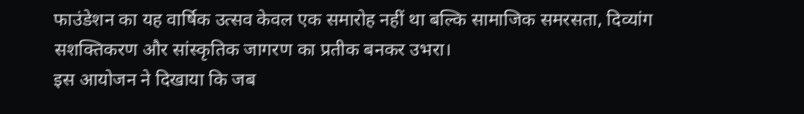फाउंडेशन का यह वार्षिक उत्सव केवल एक समारोह नहीं था बल्कि सामाजिक समरसता, दिव्यांग सशक्तिकरण और सांस्कृतिक जागरण का प्रतीक बनकर उभरा।
इस आयोजन ने दिखाया कि जब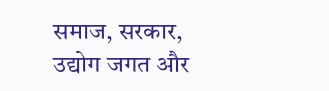समाज, सरकार, उद्योग जगत और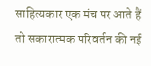साहित्यकार एक मंच पर आते हैं तो सकारात्मक परिवर्तन की नई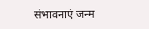संभावनाएं जन्म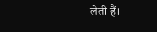लेती हैं।